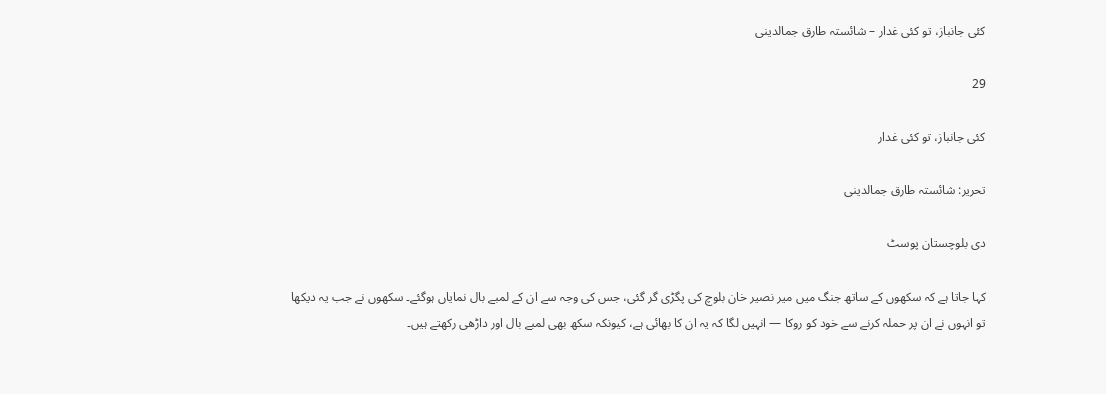کئی جانباز، تو کئی غدار – شائستہ طارق جمالدینی

29

کئی جانباز، تو کئی غدار

تحریر: شائستہ طارق جمالدینی

دی بلوچستان پوسٹ

کہا جاتا ہے کہ سکھوں کے ساتھ جنگ میں میر نصیر خان بلوچ کی پگڑی گر گئی، جس کی وجہ سے ان کے لمبے بال نمایاں ہوگئے۔ سکھوں نے جب یہ دیکھا تو انہوں نے ان پر حملہ کرنے سے خود کو روکا — انہیں لگا کہ یہ ان کا بھائی ہے، کیونکہ سکھ بھی لمبے بال اور داڑھی رکھتے ہیں۔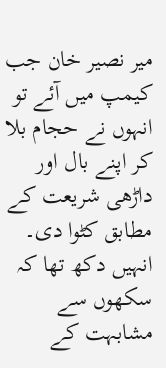میر نصیر خان جب کیمپ میں آئے تو انہوں نے حجام بلا کر اپنے بال اور داڑھی شریعت کے مطابق کٹوا دی۔ انہیں دکھ تھا کہ سکھوں سے مشابہت کے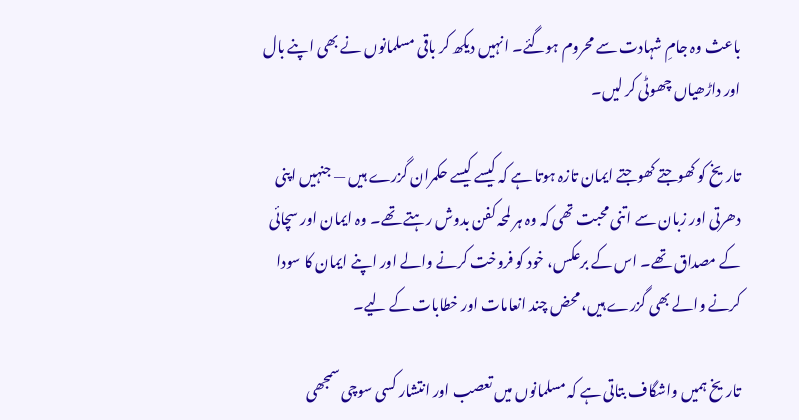باعث وہ جامِ شہادت سے محروم ہوگئے۔ انہیں دیکھ کر باقی مسلمانوں نے بھی اپنے بال اور داڑھیاں چھوٹی کر لیں۔

تاریخ کو کھوجتے کھوجتے ایمان تازہ ہوتا ہے کہ کیسے کیسے حکمران گزرے ہیں — جنہیں اپنی دھرتی اور زبان سے اتنی محبت تھی کہ وہ ہر لمحہ کفن بدوش رہتے تھے۔ وہ ایمان اور سچائی کے مصداق تھے۔ اس کے برعکس، خود کو فروخت کرنے والے اور اپنے ایمان کا سودا کرنے والے بھی گزرے ہیں، محض چند انعامات اور خطابات کے لیے۔

تاریخ ہمیں واشگاف بتاتی ہے کہ مسلمانوں میں تعصب اور انتشار کسی سوچی سمجھی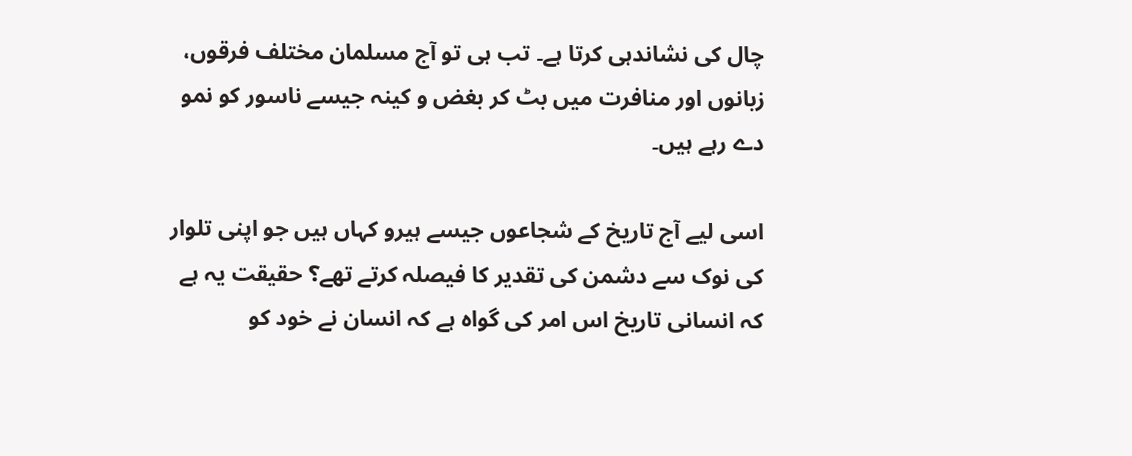چال کی نشاندہی کرتا ہے۔ تب ہی تو آج مسلمان مختلف فرقوں، زبانوں اور منافرت میں بٹ کر بغض و کینہ جیسے ناسور کو نمو دے رہے ہیں۔

اسی لیے آج تاریخ کے شجاعوں جیسے ہیرو کہاں ہیں جو اپنی تلوار کی نوک سے دشمن کی تقدیر کا فیصلہ کرتے تھے؟ حقیقت یہ ہے کہ انسانی تاریخ اس امر کی گواہ ہے کہ انسان نے خود کو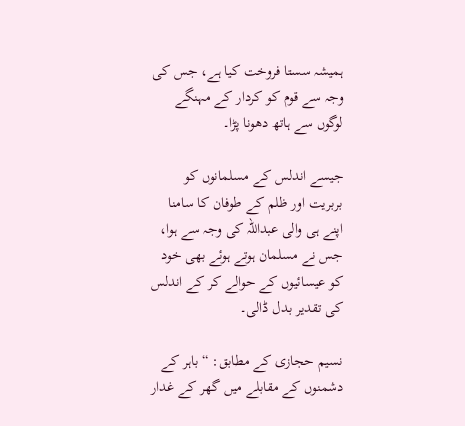ہمیشہ سستا فروخت کیا ہے، جس کی وجہ سے قوم کو کردار کے مہنگے لوگوں سے ہاتھ دھونا پڑا۔

جیسے اندلس کے مسلمانوں کو بربریت اور ظلم کے طوفان کا سامنا اپنے ہی والی عبداللہ کی وجہ سے ہوا، جس نے مسلمان ہوتے ہوئے بھی خود کو عیسائیوں کے حوالے کر کے اندلس کی تقدیر بدل ڈالی۔

نسیم حجازی کے مطابق: “باہر کے دشمنوں کے مقابلے میں گھر کے غدار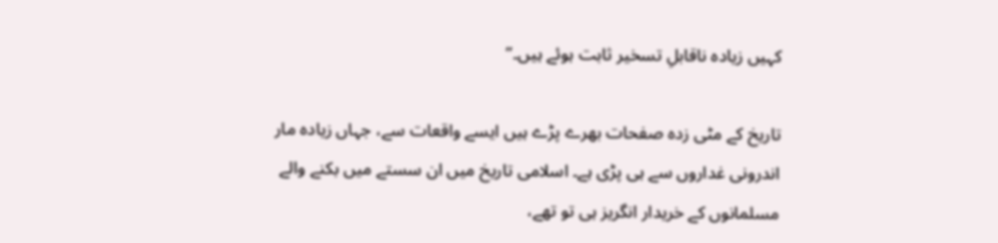کہیں زیادہ ناقابلِ تسخیر ثابت ہوئے ہیں۔”

تاریخ کے مٹی زدہ صفحات بھرے پڑے ہیں ایسے واقعات سے، جہاں زیادہ مار اندرونی غداروں سے ہی پڑی ہے۔ اسلامی تاریخ میں ان سستے میں بکنے والے مسلمانوں کے خریدار انگریز ہی تو تھے،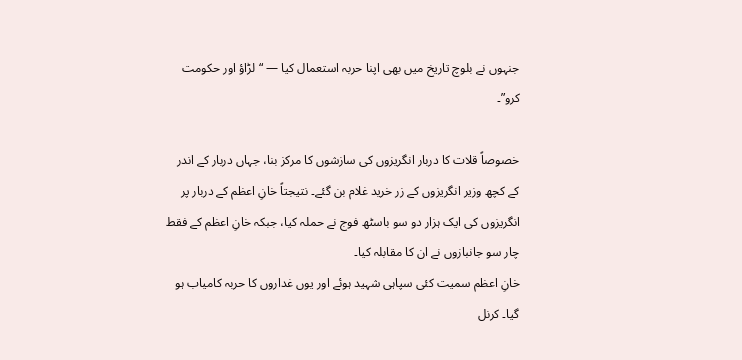جنہوں نے بلوچ تاریخ میں بھی اپنا حربہ استعمال کیا — “لڑاؤ اور حکومت کرو”۔

خصوصاً قلات کا دربار انگریزوں کی سازشوں کا مرکز بنا، جہاں دربار کے اندر کے کچھ وزیر انگریزوں کے زر خرید غلام بن گئے۔ نتیجتاً خانِ اعظم کے دربار پر انگریزوں کی ایک ہزار دو سو باسٹھ فوج نے حملہ کیا، جبکہ خانِ اعظم کے فقط چار سو جانبازوں نے ان کا مقابلہ کیا۔
خانِ اعظم سمیت کئی سپاہی شہید ہوئے اور یوں غداروں کا حربہ کامیاب ہو گیا۔ کرنل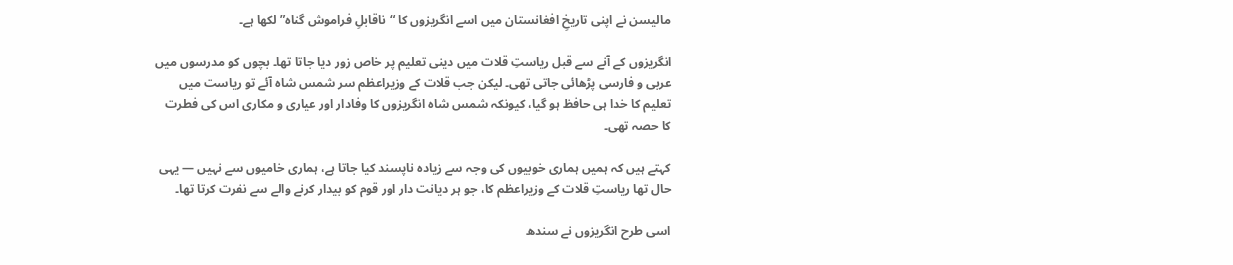مالیسن نے اپنی تاریخِ افغانستان میں اسے انگریزوں کا “ناقابلِ فراموش گناہ” لکھا ہے۔

انگریزوں کے آنے سے قبل ریاستِ قلات میں دینی تعلیم پر خاص زور دیا جاتا تھا۔ بچوں کو مدرسوں میں عربی و فارسی پڑھائی جاتی تھی۔ لیکن جب قلات کے وزیراعظم سر شمس شاہ آئے تو ریاست میں تعلیم کا خدا ہی حافظ ہو گیا، کیونکہ شمس شاہ انگریزوں کا وفادار اور عیاری و مکاری اس کی فطرت کا حصہ تھی۔

کہتے ہیں کہ ہمیں ہماری خوبیوں کی وجہ سے زیادہ ناپسند کیا جاتا ہے، ہماری خامیوں سے نہیں — یہی حال تھا ریاستِ قلات کے وزیراعظم کا، جو ہر دیانت دار اور قوم کو بیدار کرنے والے سے نفرت کرتا تھا۔

اسی طرح انگریزوں نے سندھ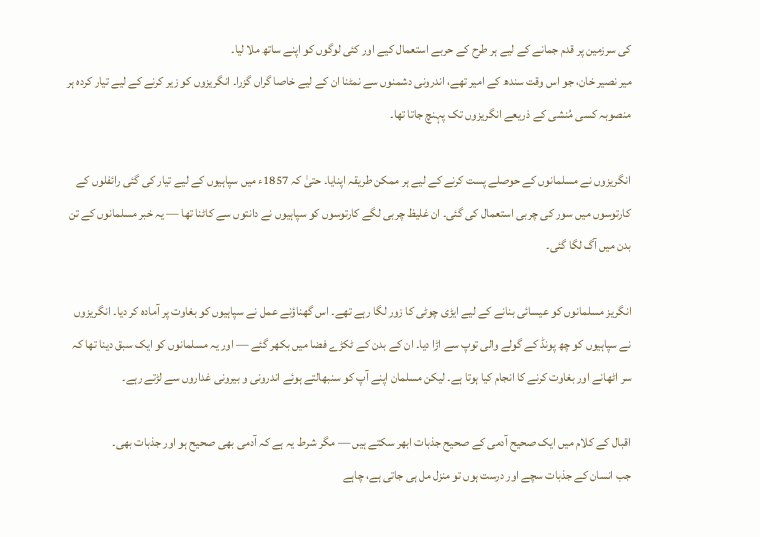کی سرزمین پر قدم جمانے کے لیے ہر طرح کے حربے استعمال کیے اور کئی لوگوں کو اپنے ساتھ ملا لیا۔
میر نصیر خان، جو اس وقت سندھ کے امیر تھے، اندرونی دشمنوں سے نمٹنا ان کے لیے خاصا گراں گزرا۔ انگریزوں کو زیر کرنے کے لیے تیار کردہ ہر منصوبہ کسی مُنشی کے ذریعے انگریزوں تک پہنچ جاتا تھا۔

انگریزوں نے مسلمانوں کے حوصلے پست کرنے کے لیے ہر ممکن طریقہ اپنایا۔ حتیٰ کہ 1857ء میں سپاہیوں کے لیے تیار کی گئی رائفلوں کے کارتوسوں میں سور کی چربی استعمال کی گئی۔ ان غلیظ چربی لگے کارتوسوں کو سپاہیوں نے دانتوں سے کاٹنا تھا — یہ خبر مسلمانوں کے تن بدن میں آگ لگا گئی۔

انگریز مسلمانوں کو عیسائی بنانے کے لیے ایڑی چوٹی کا زور لگا رہے تھے۔ اس گھناؤنے عمل نے سپاہیوں کو بغاوت پر آمادہ کر دیا۔ انگریزوں نے سپاہیوں کو چھ پونڈ کے گولے والی توپ سے اڑا دیا۔ ان کے بدن کے ٹکڑے فضا میں بکھر گئے — اور یہ مسلمانوں کو ایک سبق دینا تھا کہ سر اٹھانے اور بغاوت کرنے کا انجام کیا ہوتا ہے۔ لیکن مسلمان اپنے آپ کو سنبھالتے ہوئے اندرونی و بیرونی غداروں سے لڑتے رہے۔

اقبال کے کلام میں ایک صحیح آدمی کے صحیح جذبات ابھر سکتے ہیں — مگر شرط یہ ہے کہ آدمی بھی صحیح ہو اور جذبات بھی۔
جب انسان کے جذبات سچے اور درست ہوں تو منزل مل ہی جاتی ہے، چاہے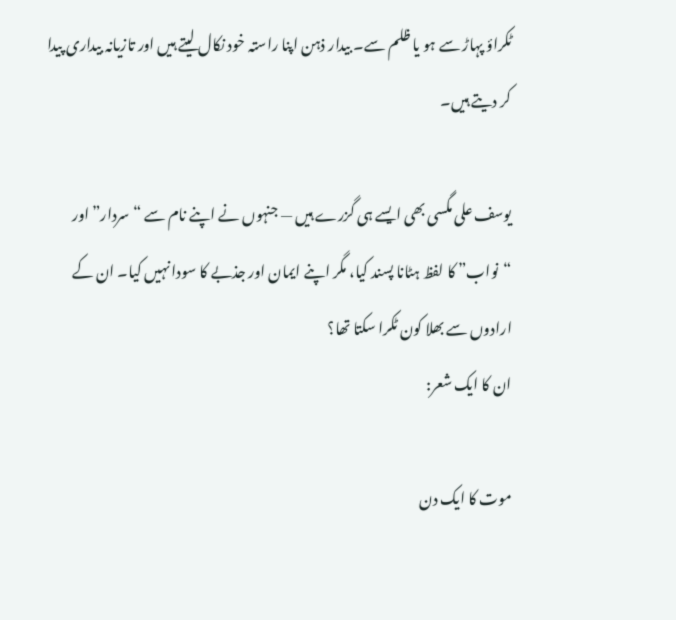ٹکراؤ پہاڑ سے ہو یا ظلم سے۔ بیدار ذہن اپنا راستہ خود نکال لیتے ہیں اور تازیانہ بیداری پیدا کر دیتے ہیں۔

یوسف علی مگسی بھی ایسے ہی گزرے ہیں — جنہوں نے اپنے نام سے “سردار” اور “نواب” کا لفظ ہٹانا پسند کیا، مگر اپنے ایمان اور جذبے کا سودا نہیں کیا۔ ان کے ارادوں سے بھلا کون ٹکرا سکتا تھا؟
ان کا ایک شعر:

موت کا ایک دن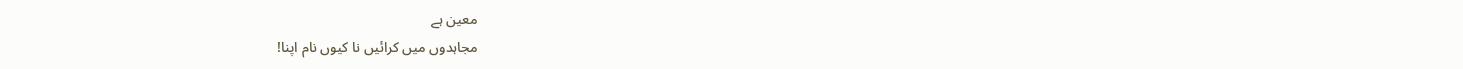معین ہے
مجاہدوں میں کرائیں نا کیوں نام اپنا!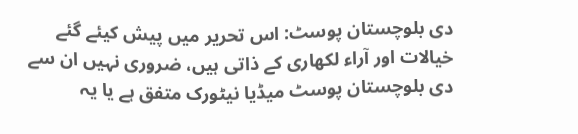دی بلوچستان پوسٹ: اس تحریر میں پیش کیئے گئے خیالات اور آراء لکھاری کے ذاتی ہیں، ضروری نہیں ان سے دی بلوچستان پوسٹ میڈیا نیٹورک متفق ہے یا یہ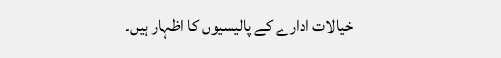خیالات ادارے کے پالیسیوں کا اظہار ہیں۔